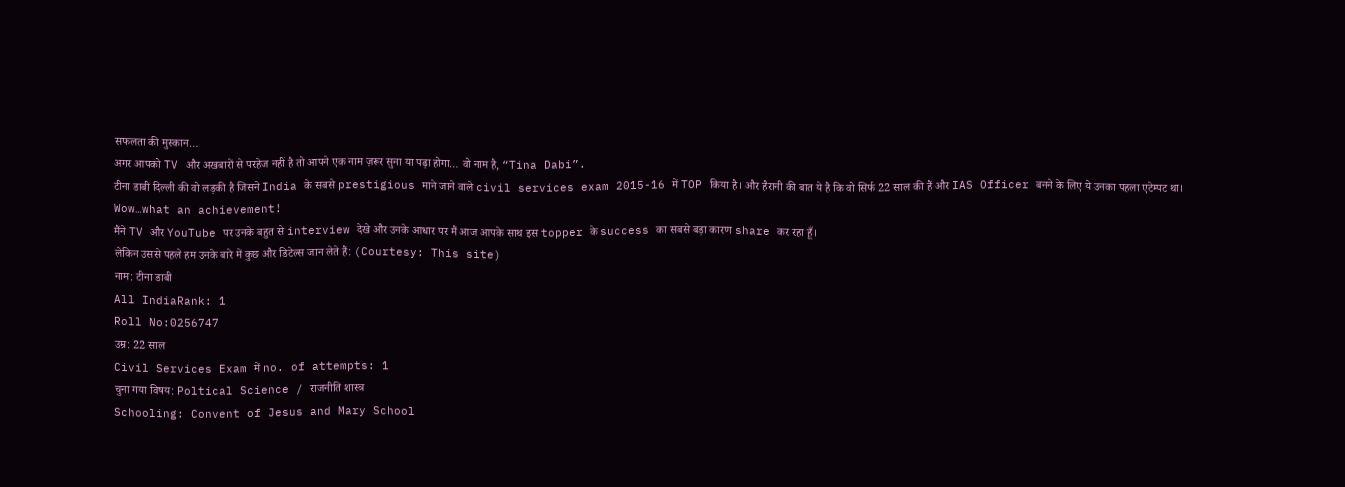सफलता की मुस्कान…
अगर आपको TV और अखबारों से परहेज नहीं है तो आपने एक नाम ज़रूर सुना या पढ़ा होगा… वो नाम है, “Tina Dabi”.
टीना डाबी दिल्ली की वो लड़की है जिसने India के सबसे prestigious माने जाने वाले civil services exam 2015-16 में TOP किया है। और हैरानी की बात ये है कि वो सिर्फ 22 साल की हैं और IAS Officer बनने के लिए ये उनका पहला एटेम्पट था।
Wow…what an achievement!
मैंने TV और YouTube पर उनके बहुत से interview देखे और उनके आधार पर मैं आज आपके साथ इस topper के success का सबसे बड़ा कारण share कर रहा हूँ।
लेकिन उससे पहले हम उनके बारे में कुछ और डिटेल्स जान लेते हैं: (Courtesy: This site)
नाम: टीना डाबी
All IndiaRank: 1
Roll No:0256747
उम्र: 22 साल
Civil Services Exam में no. of attempts: 1
चुना गया विषय: Poltical Science / राजनीति शास्त्र
Schooling: Convent of Jesus and Mary School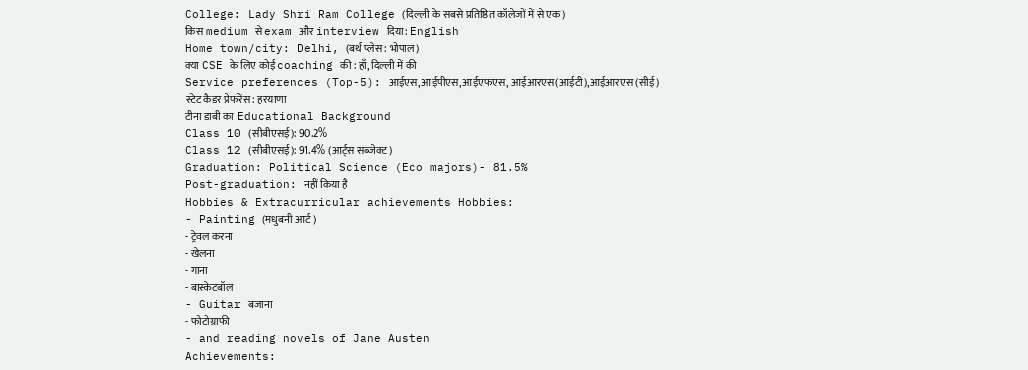College: Lady Shri Ram College (दिल्ली के सबसे प्रतिष्ठित कॉलेजों में से एक)
किस medium से exam और interview दिया: English
Home town/city: Delhi, (बर्थ प्लेस : भोपाल)
क्या CSE के लिए कोई coaching की : हाँ, दिल्ली में की
Service preferences (Top-5): आईएस,आईपीएस,आईएफएस, आईआरएस(आईटी),आईआरएस (सीई)
स्टेट कैडर प्रेफरेंस: हरयाणा
टीना डाबी का Educational Background
Class 10 (सीबीएसई): 90.2%
Class 12 (सीबीएसई): 91.4% (आर्ट्स सब्जेक्ट)
Graduation: Political Science (Eco majors)- 81.5%
Post-graduation: नहीं किया है
Hobbies & Extracurricular achievements Hobbies:
- Painting (मधुबनी आर्ट )
- ट्रेवल करना
- खेलना
- गाना
- बास्केटबॉल
- Guitar बजाना
- फोटोग्राफी
- and reading novels of Jane Austen
Achievements: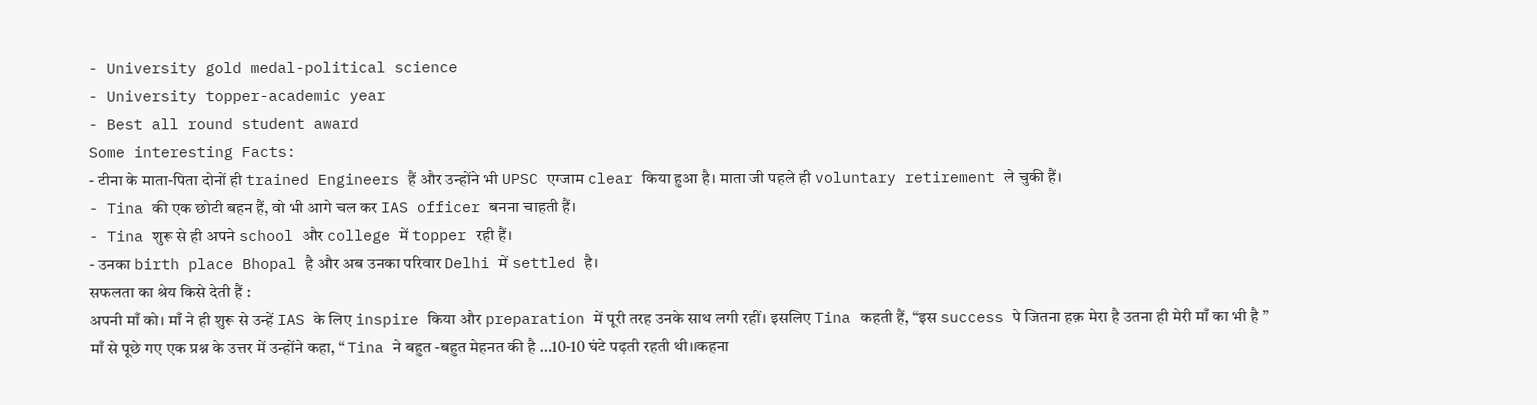- University gold medal-political science
- University topper-academic year
- Best all round student award
Some interesting Facts:
- टीना के माता-पिता दोनों ही trained Engineers हैं और उन्होंने भी UPSC एग्जाम clear किया हुआ है। माता जी पहले ही voluntary retirement ले चुकी हैं।
- Tina की एक छोटी बहन हैं, वो भी आगे चल कर IAS officer बनना चाहती हैं।
- Tina शुरू से ही अपने school और college में topper रही हैं।
- उनका birth place Bhopal है और अब उनका परिवार Delhi में settled है।
सफलता का श्रेय किसे देती हैं :
अपनी माँ को। माँ ने ही शुरू से उन्हें IAS के लिए inspire किया और preparation में पूरी तरह उनके साथ लगी रहीं। इसलिए Tina कहती हैं, “इस success पे जितना हक़ मेरा है उतना ही मेरी माँ का भी है ”
माँ से पूछे गए एक प्रश्न के उत्तर में उन्होंने कहा, “ Tina ने बहुत -बहुत मेहनत की है …10-10 घंटे पढ़ती रहती थी।।कहना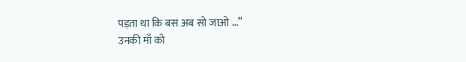पड़ता था कि बस अब सो जाओ …”
उनकी माँ को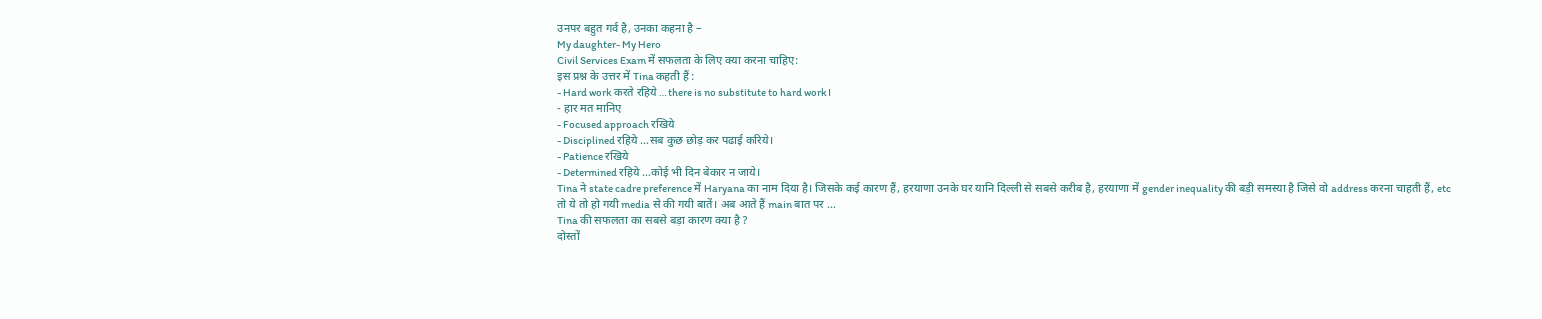उनपर बहुत गर्व है, उनका कहना है –
My daughter- My Hero
Civil Services Exam में सफलता के लिए क्या करना चाहिए:
इस प्रश्न के उत्तर में Tina कहती हैं :
- Hard work करते रहिये …there is no substitute to hard work।
- हार मत मानिए
- Focused approach रखिये
- Disciplined रहिये …सब कुछ छोड़ कर पढाई करिये।
- Patience रखिये
- Determined रहिये …कोई भी दिन बेकार न जाये।
Tina ने state cadre preference में Haryana का नाम दिया है। जिसके कई कारण हैं, हरयाणा उनके घर यानि दिल्ली से सबसे करीब है, हरयाणा में gender inequality की बड़ी समस्या है जिसे वो address करना चाहती हैं, etc
तो ये तो हो गयी media से की गयी बातें। अब आते हैं main बात पर …
Tina की सफलता का सबसे बड़ा कारण क्या है ?
दोस्तों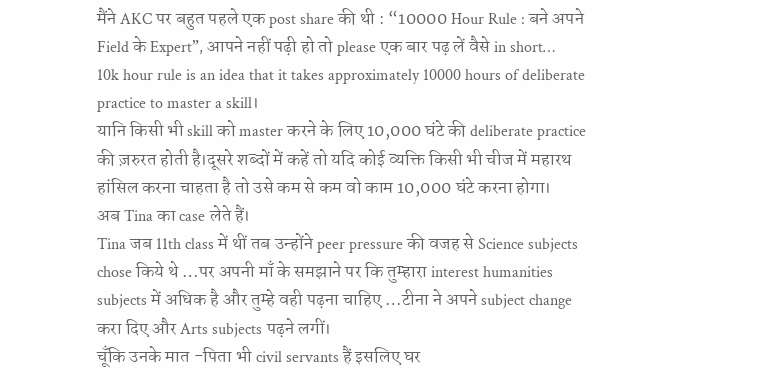मैंने AKC पर बहुत पहले एक post share की थी : “10000 Hour Rule : बने अपने Field के Expert”, आपने नहीं पढ़ी हो तो please एक बार पढ़ लें वैसे in short…
10k hour rule is an idea that it takes approximately 10000 hours of deliberate practice to master a skill।
यानि किसी भी skill को master करने के लिए 10,000 घंटे की deliberate practice की ज़रुरत होती है।दूसरे शब्दों में कहें तो यदि कोई व्यक्ति किसी भी चीज में महारथ हांसिल करना चाहता है तो उसे कम से कम वो काम 10,000 घंटे करना होगा।
अब Tina का case लेते हैं।
Tina जब 11th class में थीं तब उन्होंने peer pressure की वजह से Science subjects chose किये थे …पर अपनी माँ के समझाने पर कि तुम्हारा interest humanities subjects में अधिक है और तुम्हे वही पढ़ना चाहिए …टीना ने अपने subject change करा दिए और Arts subjects पढ़ने लगीं।
चूँकि उनके मात -पिता भी civil servants हैं इसलिए घर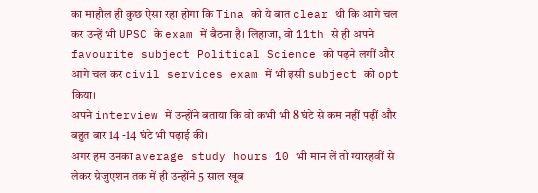का माहौल ही कुछ ऐसा रहा होगा कि Tina को ये बात clear थी कि आगे चल कर उन्हें भी UPSC के exam में बैठना है। लिहाजा, वो 11th से ही अपने favourite subject Political Science को पढ़ने लगीं और आगे चल कर civil services exam में भी इसी subject को opt किया।
अपने interview में उन्होंने बताया कि वो कभी भी 8 घंटे से कम नहीं पढ़ीं और बहुत बार 14 -14 घंटे भी पढ़ाई की।
अगर हम उनका average study hours 10 भी मान लें तो ग्यारहवीं से लेकर ग्रेजुएशन तक में ही उन्होंने 5 साल खूब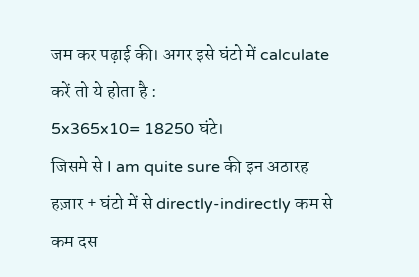जम कर पढ़ाई की। अगर इसे घंटो में calculate करें तो ये होता है :
5x365x10= 18250 घंटे।
जिसमे से I am quite sure की इन अठारह हज़ार + घंटो में से directly-indirectly कम से कम दस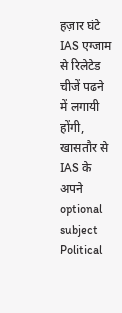हज़ार घंटे IAS एग्जाम से रिलेटेड चीजें पढने में लगायी होंगी, खासतौर से IAS के अपने optional subject Political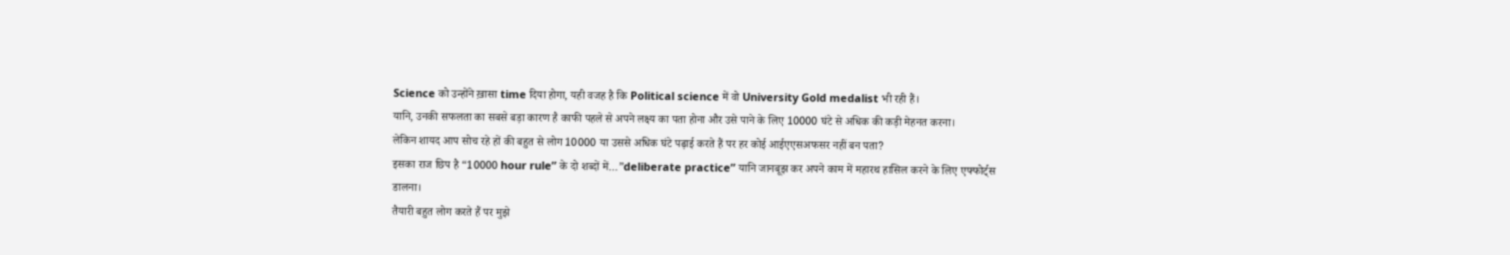Science को उन्होंने ख़ासा time दिया होगा, यही वजह है कि Political science में वो University Gold medalist भी रही हैं।
यानि, उनकी सफलता का सबसे बड़ा कारण है काफी पहले से अपने लक्ष्य का पता होना और उसे पाने के लिए 10000 घंटे से अधिक की कड़ी मेहनत करना।
लेकिन शायद आप सोच रहे हों की बहुत से लोग 10000 या उससे अधिक घंटे पढ़ाई करते हैं पर हर कोई आईएएसअफसर नहीं बन पता?
इसका राज छिप है “10000 hour rule” के दो शब्दों में…”deliberate practice” यानि जानबूझ कर अपने काम में महारथ हासिल करने के लिए एफ्फोर्ट्स डालना।
तैयारी बहुत लोग करते हैं पर मुझे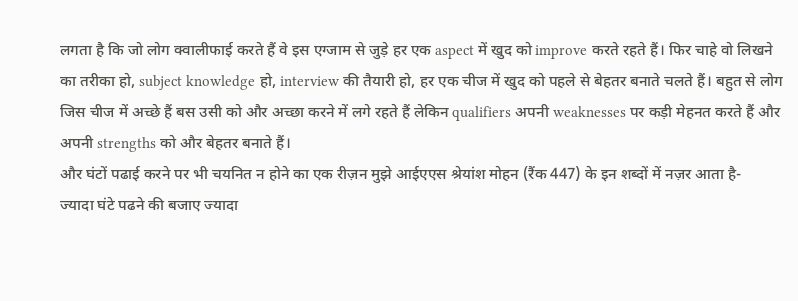लगता है कि जो लोग क्वालीफाई करते हैं वे इस एग्जाम से जुड़े हर एक aspect में खुद को improve करते रहते हैं। फिर चाहे वो लिखने का तरीका हो, subject knowledge हो, interview की तैयारी हो, हर एक चीज में खुद को पहले से बेहतर बनाते चलते हैं। बहुत से लोग जिस चीज में अच्छे हैं बस उसी को और अच्छा करने में लगे रहते हैं लेकिन qualifiers अपनी weaknesses पर कड़ी मेहनत करते हैं और अपनी strengths को और बेहतर बनाते हैं।
और घंटों पढाई करने पर भी चयनित न होने का एक रीज़न मुझे आईएएस श्रेयांश मोहन (रैंक 447) के इन शब्दों में नज़र आता है-
ज्यादा घंटे पढने की बजाए ज्यादा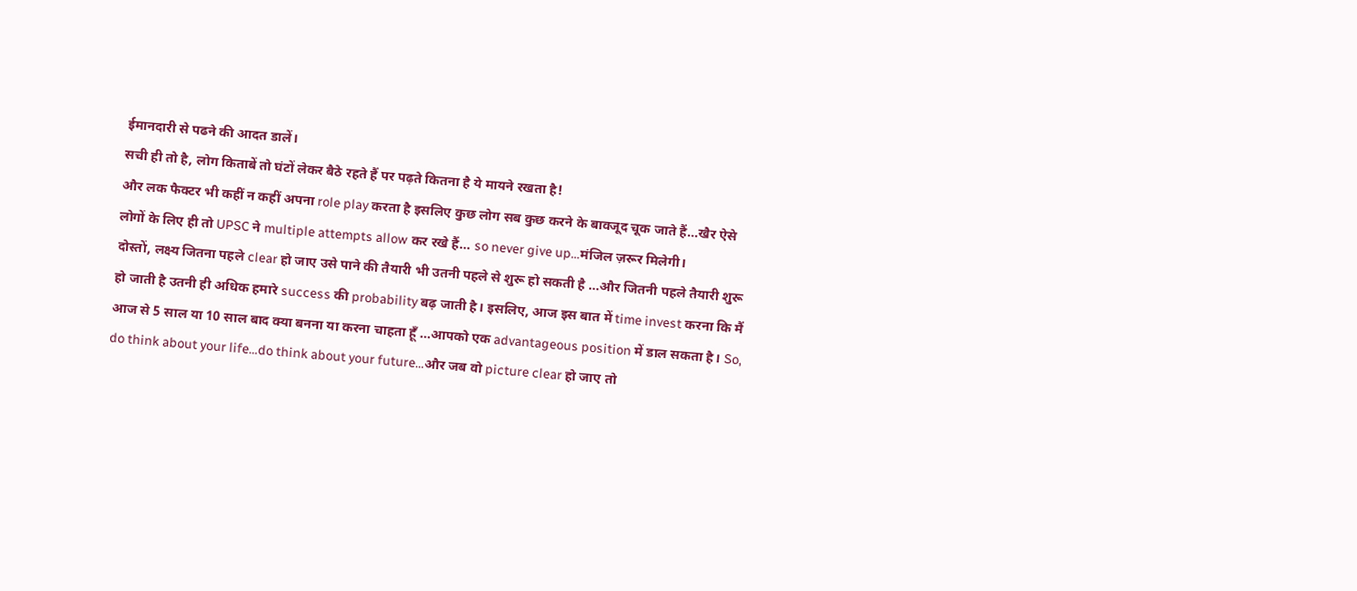ईमानदारी से पढने की आदत डालें।
सची ही तो है, लोग किताबें तो घंटों लेकर बैठे रहते हैं पर पढ़ते कितना है ये मायने रखता है!
और लक फैक्टर भी कहीं न कहीं अपना role play करता है इसलिए कुछ लोग सब कुछ करने के बावजूद चूक जाते हैं…खैर ऐसे लोगों के लिए ही तो UPSC ने multiple attempts allow कर रखे हैं… so never give up…मंजिल ज़रूर मिलेगी।
दोस्तों, लक्ष्य जितना पहले clear हो जाए उसे पाने की तैयारी भी उतनी पहले से शुरू हो सकती है …और जितनी पहले तैयारी शुरू हो जाती है उतनी ही अधिक हमारे success की probability बढ़ जाती है। इसलिए, आज इस बात में time invest करना कि मैं आज से 5 साल या 10 साल बाद क्या बनना या करना चाहता हूँ …आपको एक advantageous position में डाल सकता है। So, do think about your life…do think about your future…और जब वो picture clear हो जाए तो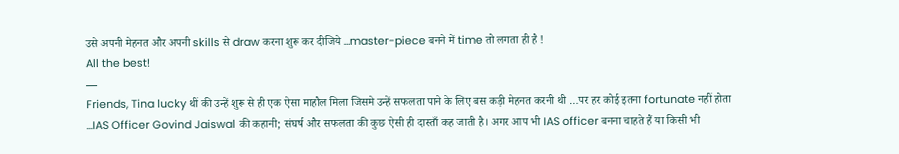उसे अपनी मेहनत और अपनी skills से draw करना शुरू कर दीजिये …master-piece बनने में time तो लगता ही है !
All the best!
—
Friends, Tina lucky थीं की उन्हें शुरू से ही एक ऐसा माहौल मिला जिसमे उन्हें सफलता पाने के लिए बस कड़ी मेहनत करनी थी …पर हर कोई इतना fortunate नहीं होता …IAS Officer Govind Jaiswal की कहानी; संघर्ष और सफलता की कुछ ऐसी ही दास्ताँ कह जाती है। अगर आप भी IAS officer बनना चाहते हैं या किसी भी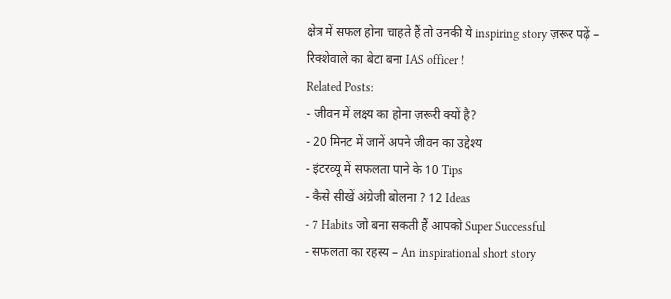क्षेत्र में सफल होना चाहते हैं तो उनकी ये inspiring story ज़रूर पढ़ें –
रिक्शेवाले का बेटा बना IAS officer !
Related Posts:
- जीवन में लक्ष्य का होना ज़रूरी क्यों है?
- 20 मिनट में जानें अपने जीवन का उद्देश्य
- इंटरव्यू में सफलता पाने के 10 Tips
- कैसे सीखें अंग्रेजी बोलना ? 12 Ideas
- 7 Habits जो बना सकती हैं आपको Super Successful
- सफलता का रहस्य – An inspirational short story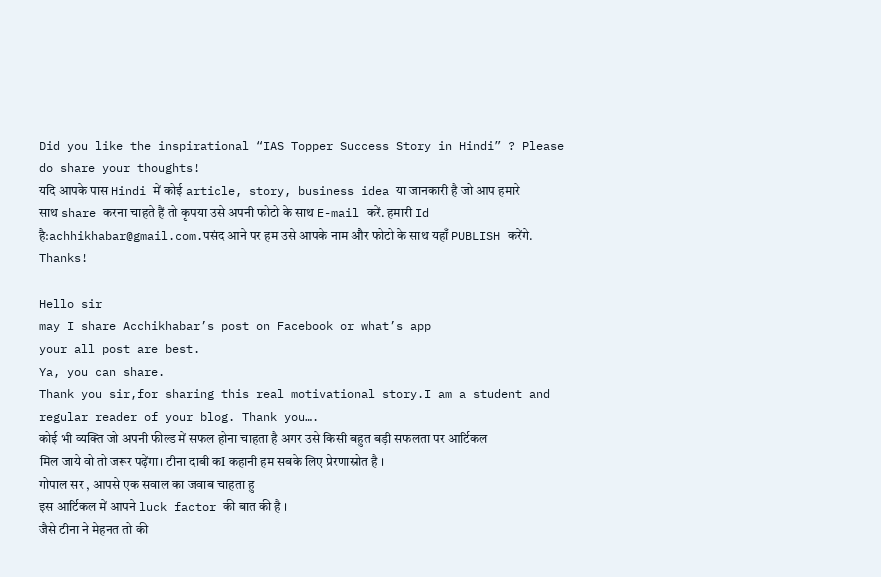Did you like the inspirational “IAS Topper Success Story in Hindi” ? Please do share your thoughts!
यदि आपके पास Hindi में कोई article, story, business idea या जानकारी है जो आप हमारे साथ share करना चाहते हैं तो कृपया उसे अपनी फोटो के साथ E-mail करें. हमारी Id है:achhikhabar@gmail.com.पसंद आने पर हम उसे आपके नाम और फोटो के साथ यहाँ PUBLISH करेंगे. Thanks!

Hello sir
may I share Acchikhabar’s post on Facebook or what’s app
your all post are best.
Ya, you can share.
Thank you sir,for sharing this real motivational story.I am a student and regular reader of your blog. Thank you….
कोई भी व्यक्ति जो अपनी फील्ड में सफल होना चाहता है अगर उसे किसी बहुत बड़ी सफलता पर आर्टिकल मिल जाये वो तो जरूर पढ़ेंगा। टीना दाबी कI कहानी हम सबके लिए प्रेरणास्रोत है ।
गोपाल सर , आपसे एक सवाल का जवाब चाहता हु
इस आर्टिकल में आपने luck factor की बात की है ।
जैसे टीना ने मेहनत तो की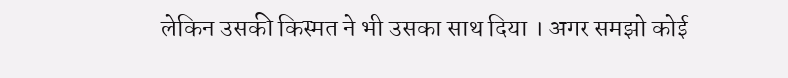लेकिन उसकी किस्मत ने भी उसका साथ दिया । अगर समझो कोई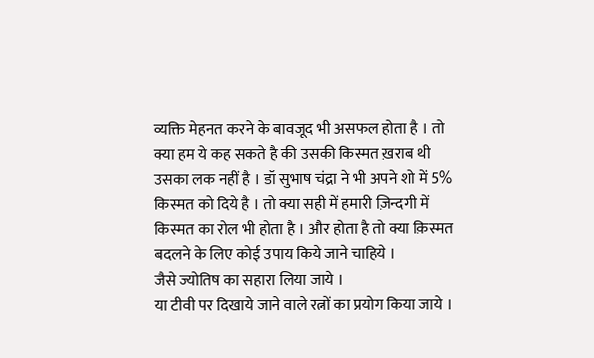व्यक्ति मेहनत करने के बावजूद भी असफल होता है । तो क्या हम ये कह सकते है की उसकी किस्मत ख़राब थी उसका लक नहीं है । डॉ सुभाष चंद्रा ने भी अपने शो में 5% किस्मत को दिये है । तो क्या सही में हमारी ज़िन्दगी में किस्मत का रोल भी होता है । और होता है तो क्या क़िस्मत बदलने के लिए कोई उपाय किये जाने चाहिये ।
जैसे ज्योतिष का सहारा लिया जाये ।
या टीवी पर दिखाये जाने वाले रत्नों का प्रयोग किया जाये ।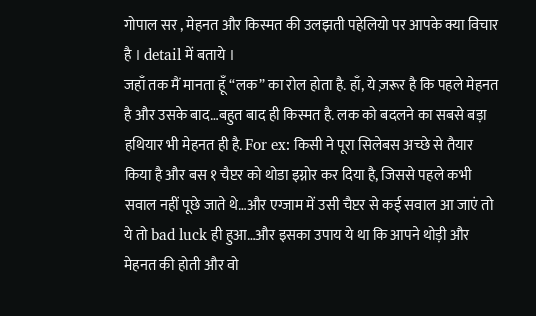गोपाल सर , मेहनत और किस्मत की उलझती पहेलियो पर आपके क्या विचार है । detail में बताये ।
जहाँ तक मैं मानता हूँ “लक” का रोल होता है. हाँ, ये ज़रूर है कि पहले मेहनत है और उसके बाद…बहुत बाद ही किस्मत है. लक को बदलने का सबसे बड़ा हथियार भी मेहनत ही है. For ex: किसी ने पूरा सिलेबस अच्छे से तैयार किया है और बस १ चैप्टर को थोडा इग्नोर कर दिया है, जिससे पहले कभी सवाल नहीं पूछे जाते थे…और एग्जाम में उसी चैप्टर से कई सवाल आ जाएं तो ये तो bad luck ही हुआ…और इसका उपाय ये था कि आपने थोड़ी और मेहनत की होती और वो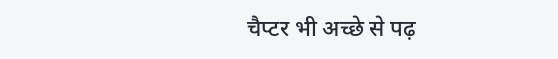चैप्टर भी अच्छे से पढ़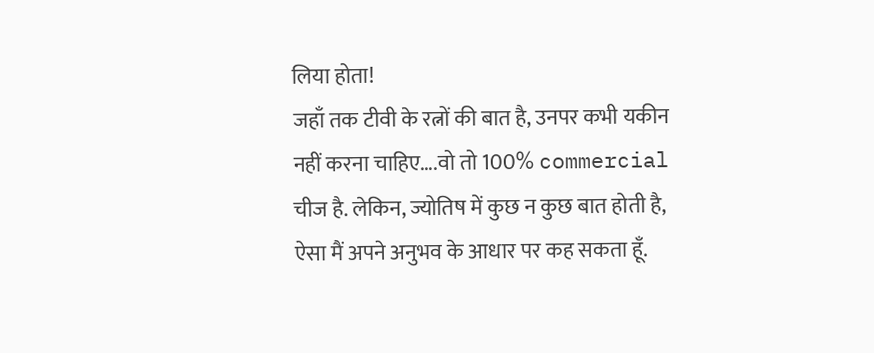लिया होता!
जहाँ तक टीवी के रत्नों की बात है, उनपर कभी यकीन नहीं करना चाहिए….वो तो 100% commercial चीज है. लेकिन, ज्योतिष में कुछ न कुछ बात होती है, ऐसा मैं अपने अनुभव के आधार पर कह सकता हूँ.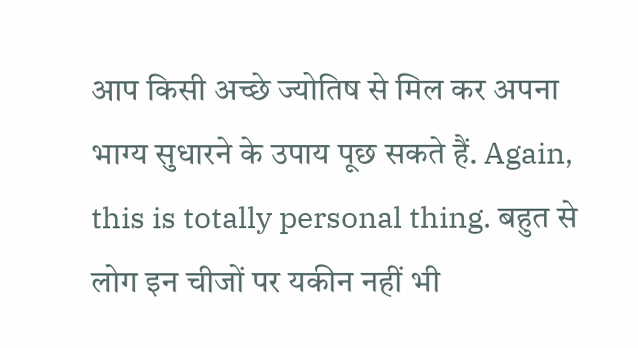आप किसी अच्छे ज्योतिष से मिल कर अपना भाग्य सुधारने के उपाय पूछ सकते हैं. Again, this is totally personal thing. बहुत से लोग इन चीजों पर यकीन नहीं भी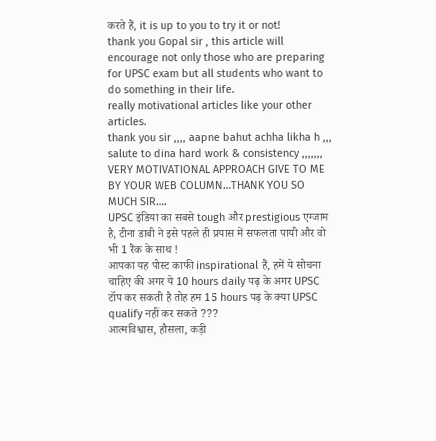करते हैं, it is up to you to try it or not!
thank you Gopal sir , this article will encourage not only those who are preparing for UPSC exam but all students who want to do something in their life.
really motivational articles like your other articles.
thank you sir ,,,, aapne bahut achha likha h ,,, salute to dina hard work & consistency ,,,,,,,
VERY MOTIVATIONAL APPROACH GIVE TO ME BY YOUR WEB COLUMN…THANK YOU SO MUCH SIR….
UPSC इंडिया का सबसे tough और prestigious एग्जाम है, टीना डाबी ने इसे पहले ही प्रयास में सफलता पायी और वो भी 1 रैंक के साथ !
आपका यह पोस्ट काफी inspirational हैं, हमें ये सोचना चाहिए की अगर ये 10 hours daily पढ़ के अगर UPSC टॉप कर सकती है तोह हम 15 hours पढ़ के क्या UPSC qualify नहीं कर सकते ???
आत्मविश्वास, हौसला, कड़ी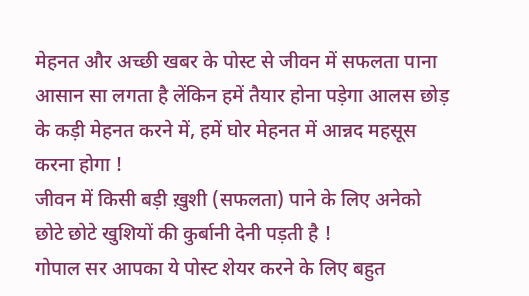मेहनत और अच्छी खबर के पोस्ट से जीवन में सफलता पाना आसान सा लगता है लेंकिन हमें तैयार होना पड़ेगा आलस छोड़ के कड़ी मेहनत करने में, हमें घोर मेहनत में आन्नद महसूस करना होगा !
जीवन में किसी बड़ी ख़ुशी (सफलता) पाने के लिए अनेको छोटे छोटे खुशियों की कुर्बानी देनी पड़ती है !
गोपाल सर आपका ये पोस्ट शेयर करने के लिए बहुत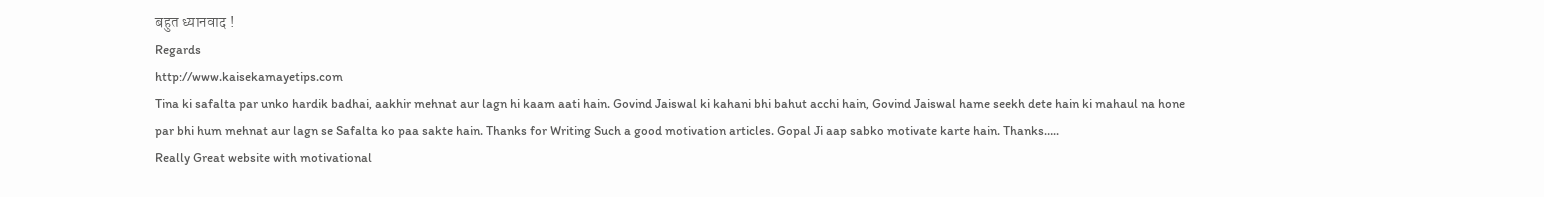बहुत ध्यानवाद !
Regards
http://www.kaisekamayetips.com
Tina ki safalta par unko hardik badhai, aakhir mehnat aur lagn hi kaam aati hain. Govind Jaiswal ki kahani bhi bahut acchi hain, Govind Jaiswal hame seekh dete hain ki mahaul na hone par bhi hum mehnat aur lagn se Safalta ko paa sakte hain. Thanks for Writing Such a good motivation articles. Gopal Ji aap sabko motivate karte hain. Thanks…..
Really Great website with motivational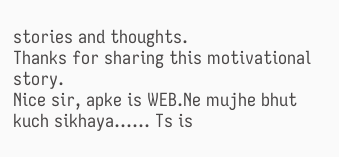stories and thoughts.
Thanks for sharing this motivational story.
Nice sir, apke is WEB.Ne mujhe bhut kuch sikhaya…… Ts is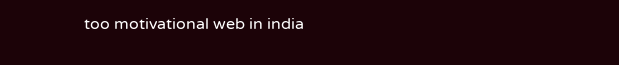too motivational web in india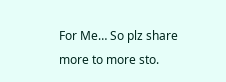For Me… So plz share more to more sto.